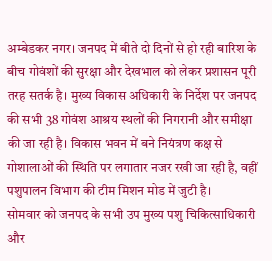अम्बेडकर नगर। जनपद में बीते दो दिनों से हो रही बारिश के बीच गोवंशों की सुरक्षा और देखभाल को लेकर प्रशासन पूरी तरह सतर्क है। मुख्य विकास अधिकारी के निर्देश पर जनपद की सभी 38 गोवंश आश्रय स्थलों की निगरानी और समीक्षा की जा रही है। विकास भवन में बने नियंत्रण कक्ष से गोशालाओं की स्थिति पर लगातार नजर रखी जा रही है, वहीं पशुपालन विभाग की टीम मिशन मोड में जुटी है।
सोमवार को जनपद के सभी उप मुख्य पशु चिकित्साधिकारी और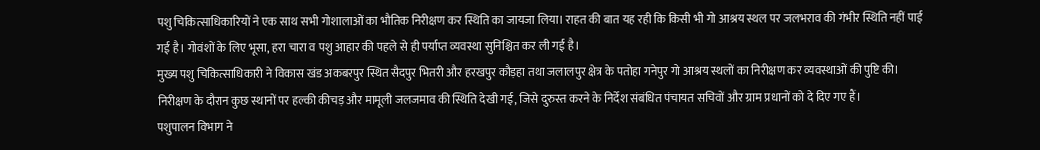पशु चिकित्साधिकारियों ने एक साथ सभी गोशालाओं का भौतिक निरीक्षण कर स्थिति का जायजा लिया। राहत की बात यह रही कि किसी भी गो आश्रय स्थल पर जलभराव की गंभीर स्थिति नहीं पाई गई है। गोवंशों के लिए भूसा, हरा चारा व पशु आहार की पहले से ही पर्याप्त व्यवस्था सुनिश्चित कर ली गई है।
मुख्य पशु चिकित्साधिकारी ने विकास खंड अकबरपुर स्थित सैदपुर भितरी और हरखपुर कौड़हा तथा जलालपुर क्षेत्र के पतोहा गनेपुर गो आश्रय स्थलों का निरीक्षण कर व्यवस्थाओं की पुष्टि की। निरीक्षण के दौरान कुछ स्थानों पर हल्की कीचड़ और मामूली जलजमाव की स्थिति देखी गई, जिसे दुरुस्त करने के निर्देश संबंधित पंचायत सचिवों और ग्राम प्रधानों को दे दिए गए हैं।
पशुपालन विभाग ने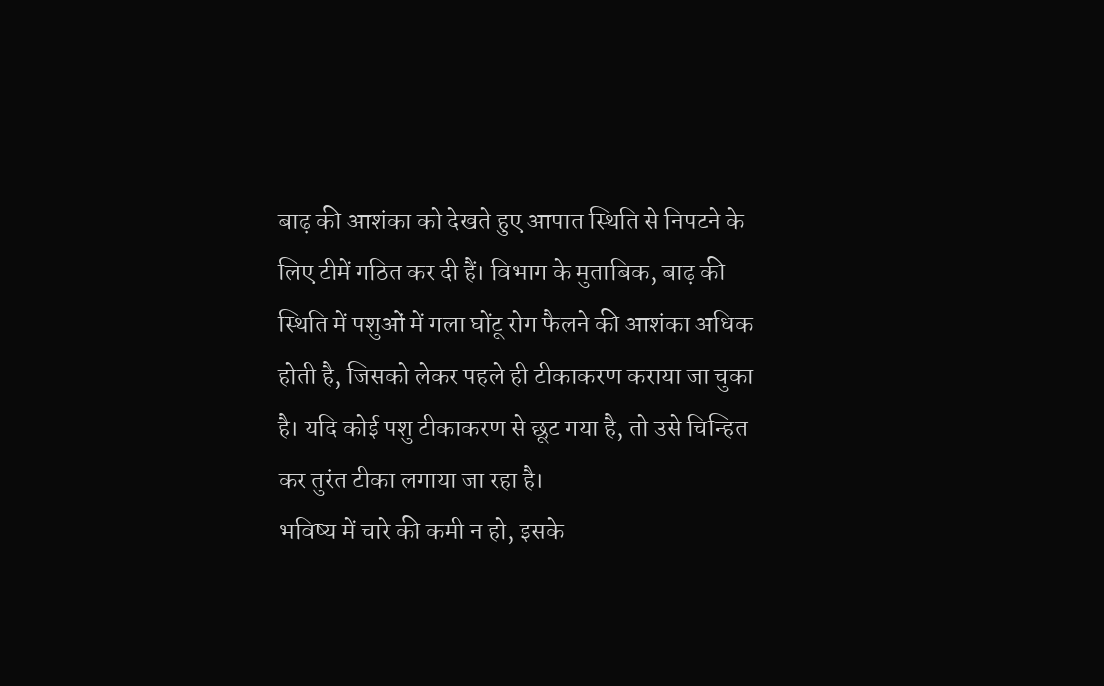बाढ़ की आशंका को देखते हुए आपात स्थिति से निपटने के लिए टीमें गठित कर दी हैं। विभाग के मुताबिक, बाढ़ की स्थिति में पशुओं में गला घोंटू रोग फैलने की आशंका अधिक होती है, जिसको लेकर पहले ही टीकाकरण कराया जा चुका है। यदि कोई पशु टीकाकरण से छूट गया है, तो उसे चिन्हित कर तुरंत टीका लगाया जा रहा है।
भविष्य में चारे की कमी न हो, इसके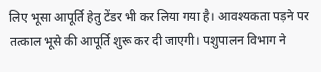लिए भूसा आपूर्ति हेतु टेंडर भी कर लिया गया है। आवश्यकता पड़ने पर तत्काल भूसे की आपूर्ति शुरू कर दी जाएगी। पशुपालन विभाग ने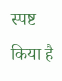स्पष्ट किया है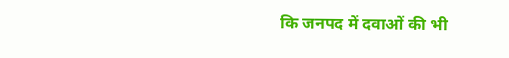कि जनपद में दवाओं की भी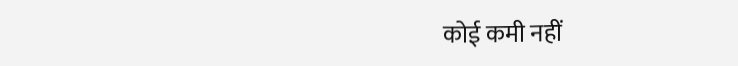कोई कमी नहीं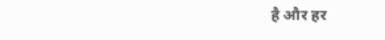है और हर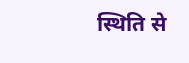स्थिति से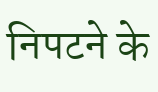निपटने के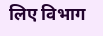लिए विभाग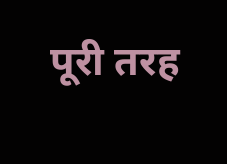पूरी तरह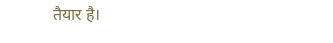तैयार है।